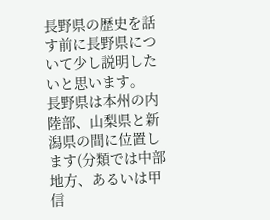長野県の歴史を話す前に長野県について少し説明したいと思います。
長野県は本州の内陸部、山梨県と新潟県の間に位置します(分類では中部地方、あるいは甲信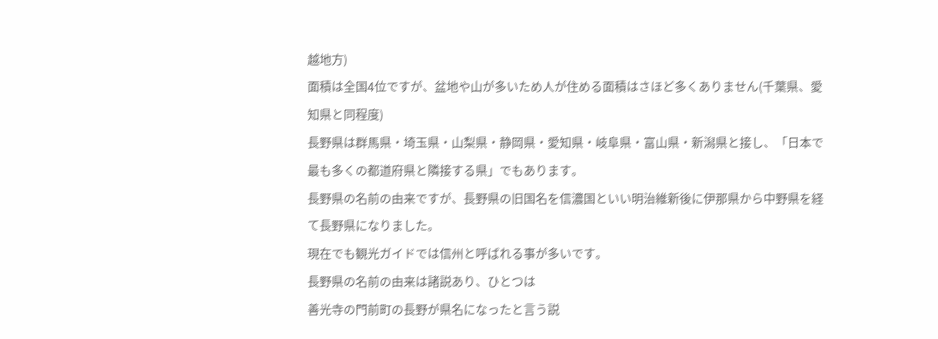越地方)
面積は全国4位ですが、盆地や山が多いため人が住める面積はさほど多くありません(千葉県、愛知県と同程度)
長野県は群馬県・埼玉県・山梨県・静岡県・愛知県・岐阜県・富山県・新潟県と接し、「日本で最も多くの都道府県と隣接する県」でもあります。
長野県の名前の由来ですが、長野県の旧国名を信濃国といい明治維新後に伊那県から中野県を経て長野県になりました。
現在でも観光ガイドでは信州と呼ばれる事が多いです。
長野県の名前の由来は諸説あり、ひとつは
善光寺の門前町の長野が県名になったと言う説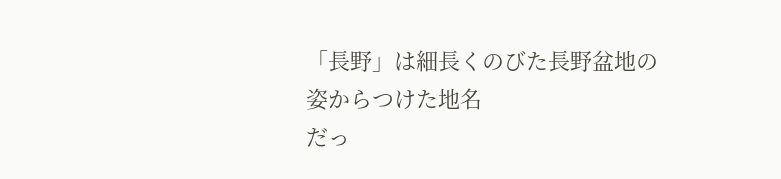「長野」は細長くのびた長野盆地の姿からつけた地名
だっ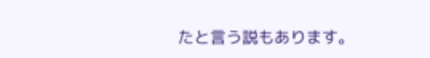たと言う説もあります。